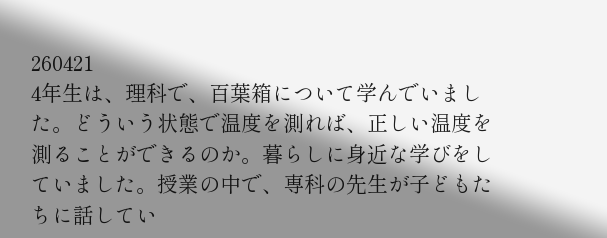260421
4年生は、理科で、百葉箱について学んでいました。どういう状態で温度を測れば、正しい温度を測ることができるのか。暮らしに身近な学びをしていました。授業の中で、専科の先生が子どもたちに話してい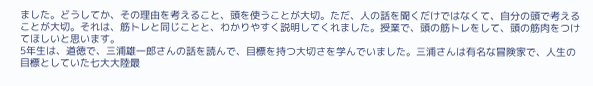ました。どうしてか、その理由を考えること、頭を使うことが大切。ただ、人の話を聞くだけではなくて、自分の頭で考えることが大切。それは、筋トレと同じことと、わかりやすく説明してくれました。授業で、頭の筋トレをして、頭の筋肉をつけてほしいと思います。
5年生は、道徳で、三浦雄一郎さんの話を読んで、目標を持つ大切さを学んでいました。三浦さんは有名な冒険家で、人生の目標としていた七大大陸最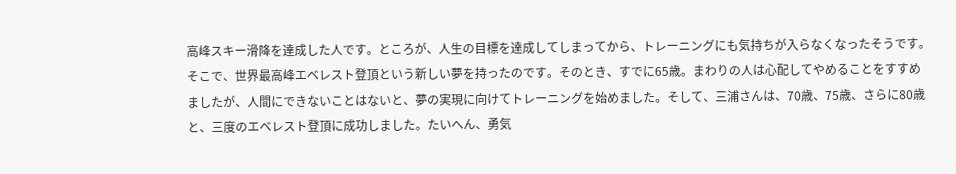高峰スキー滑降を達成した人です。ところが、人生の目標を達成してしまってから、トレーニングにも気持ちが入らなくなったそうです。そこで、世界最高峰エベレスト登頂という新しい夢を持ったのです。そのとき、すでに65歳。まわりの人は心配してやめることをすすめましたが、人間にできないことはないと、夢の実現に向けてトレーニングを始めました。そして、三浦さんは、70歳、75歳、さらに80歳と、三度のエベレスト登頂に成功しました。たいへん、勇気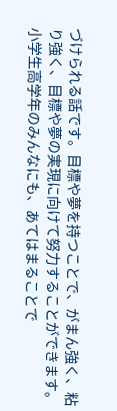づけられる話です。目標や夢を持つことで、がまん強く、粘り強く、目標や夢の実現に向けて努力することができます。小学生高学年のみんなにも、あてはまることで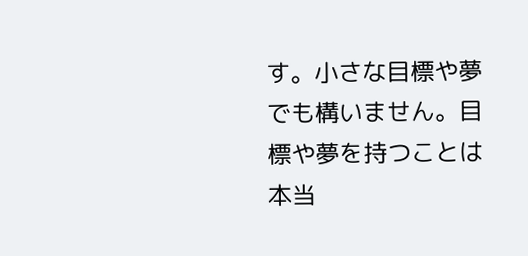す。小さな目標や夢でも構いません。目標や夢を持つことは本当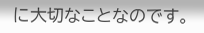に大切なことなのです。